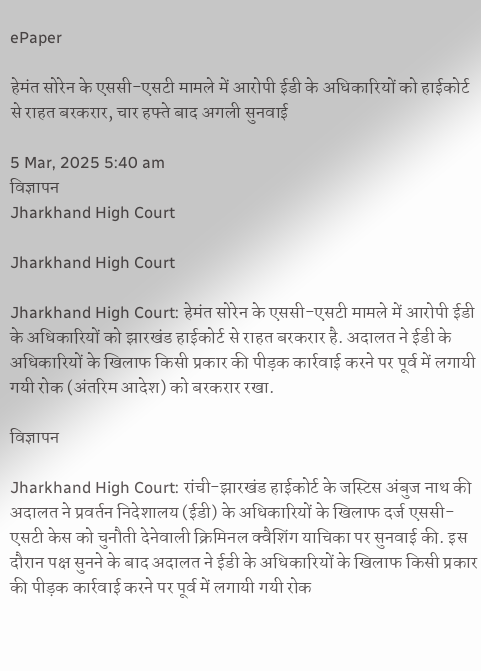ePaper

हेमंत सोरेन के एससी-एसटी मामले में आरोपी ईडी के अधिकारियों को हाईकोर्ट से राहत बरकरार, चार हफ्ते बाद अगली सुनवाई

5 Mar, 2025 5:40 am
विज्ञापन
Jharkhand High Court

Jharkhand High Court

Jharkhand High Court: हेमंत सोरेन के एससी-एसटी मामले में आरोपी ईडी के अधिकारियों को झारखंड हाईकोर्ट से राहत बरकरार है. अदालत ने ईडी के अधिकारियों के खिलाफ किसी प्रकार की पीड़क कार्रवाई करने पर पूर्व में लगायी गयी रोक (अंतरिम आदेश) को बरकरार रखा.

विज्ञापन

Jharkhand High Court: रांची-झारखंड हाईकोर्ट के जस्टिस अंबुज नाथ की अदालत ने प्रवर्तन निदेशालय (ईडी) के अधिकारियों के खिलाफ दर्ज एससी-एसटी केस को चुनौती देनेवाली क्रिमिनल क्वैशिंग याचिका पर सुनवाई की. इस दौरान पक्ष सुनने के बाद अदालत ने ईडी के अधिकारियों के खिलाफ किसी प्रकार की पीड़क कार्रवाई करने पर पूर्व में लगायी गयी रोक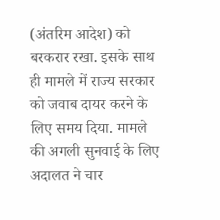(अंतरिम आदेश) को बरकरार रखा. इसके साथ ही मामले में राज्य सरकार को जवाब दायर करने के लिए समय दिया. मामले की अगली सुनवाई के लिए अदालत ने चार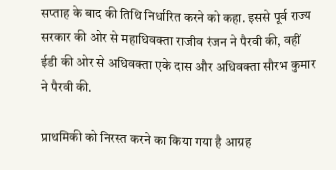सप्ताह के बाद की तिथि निर्धारित करने को कहा. इससे पूर्व राज्य सरकार की ओर से महाधिवक्ता राजीव रंजन ने पैरवी की, वहीं ईडी की ओर से अधिवक्ता एके दास और अधिवक्ता सौरभ कुमार ने पैरवी की.

प्राथमिकी को निरस्त करने का किया गया है आग्रह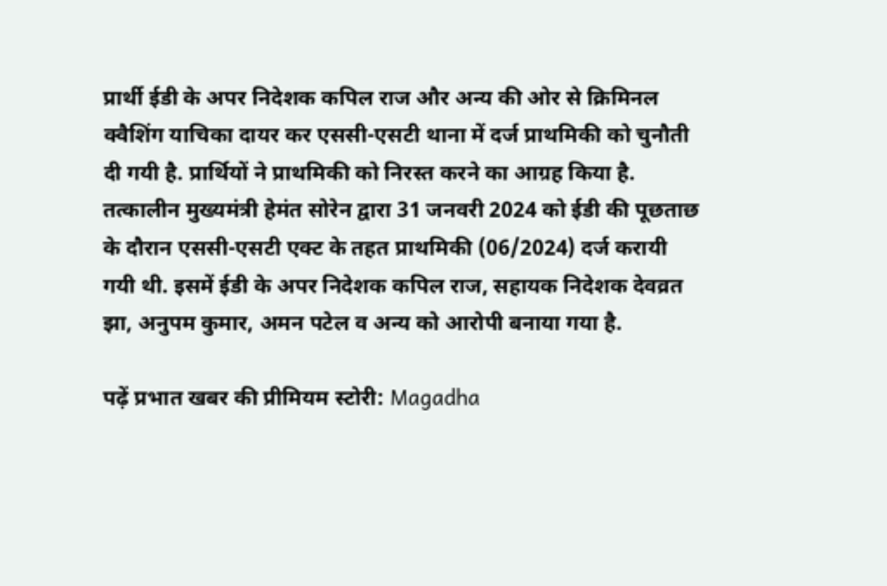प्रार्थी ईडी के अपर निदेशक कपिल राज और अन्य की ओर से क्रिमिनल क्वैशिंग याचिका दायर कर एससी-एसटी थाना में दर्ज प्राथमिकी को चुनौती दी गयी है. प्रार्थियों ने प्राथमिकी को निरस्त करने का आग्रह किया है. तत्कालीन मुख्यमंत्री हेमंत सोरेन द्वारा 31 जनवरी 2024 को ईडी की पूछताछ के दौरान एससी-एसटी एक्ट के तहत प्राथमिकी (06/2024) दर्ज करायी गयी थी. इसमें ईडी के अपर निदेशक कपिल राज, सहायक निदेशक देवव्रत झा, अनुपम कुमार, अमन पटेल व अन्य को आरोपी बनाया गया है.

पढ़ें प्रभात खबर की प्रीमियम स्टोरी: Magadha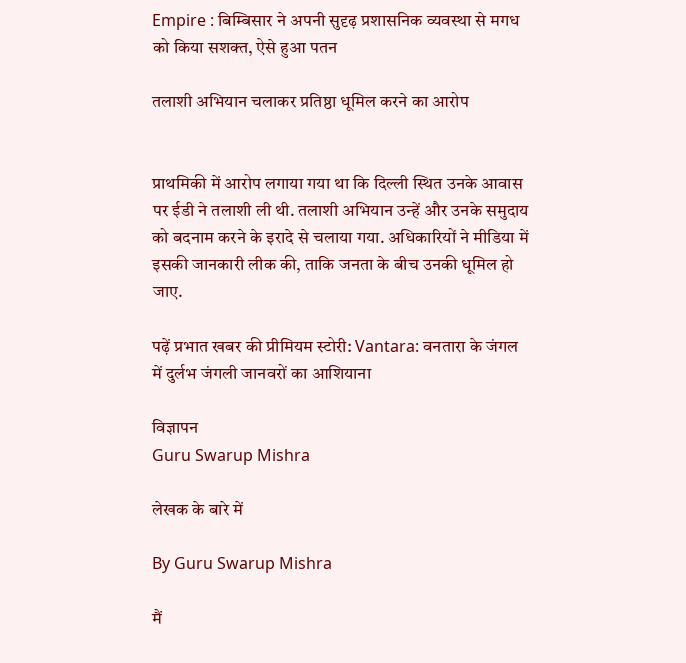Empire : बिम्बिसार ने अपनी सुदृढ़ प्रशासनिक व्यवस्था से मगध को किया सशक्त, ऐसे हुआ पतन

तलाशी अभियान चलाकर प्रतिष्ठा धूमिल करने का आरोप


प्राथमिकी में आरोप लगाया गया था कि दिल्ली स्थित उनके आवास पर ईडी ने तलाशी ली थी. तलाशी अभियान उन्हें और उनके समुदाय को बदनाम करने के इरादे से चलाया गया. अधिकारियों ने मीडिया में इसकी जानकारी लीक की, ताकि जनता के बीच उनकी धूमिल हो जाए.

पढ़ें प्रभात खबर की प्रीमियम स्टोरी: Vantara: वनतारा के जंगल में दुर्लभ जंगली जानवरों का आशियाना

विज्ञापन
Guru Swarup Mishra

लेखक के बारे में

By Guru Swarup Mishra

मैं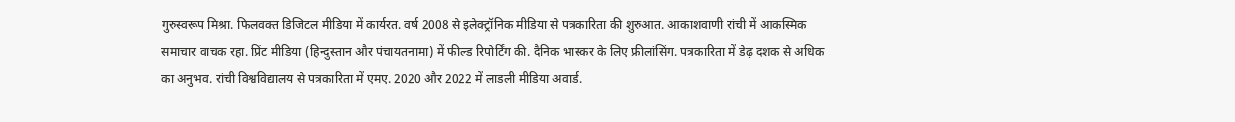गुरुस्वरूप मिश्रा. फिलवक्त डिजिटल मीडिया में कार्यरत. वर्ष 2008 से इलेक्ट्रॉनिक मीडिया से पत्रकारिता की शुरुआत. आकाशवाणी रांची में आकस्मिक समाचार वाचक रहा. प्रिंट मीडिया (हिन्दुस्तान और पंचायतनामा) में फील्ड रिपोर्टिंग की. दैनिक भास्कर के लिए फ्रीलांसिंग. पत्रकारिता में डेढ़ दशक से अधिक का अनुभव. रांची विश्वविद्यालय से पत्रकारिता में एमए. 2020 और 2022 में लाडली मीडिया अवार्ड.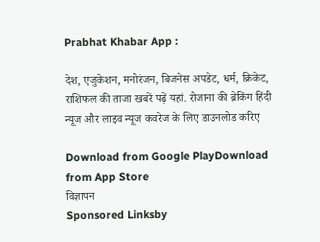Prabhat Khabar App :

देश, एजुकेशन, मनोरंजन, बिजनेस अपडेट, धर्म, क्रिकेट, राशिफल की ताजा खबरें पढ़ें यहां. रोजाना की ब्रेकिंग हिंदी न्यूज और लाइव न्यूज कवरेज के लिए डाउनलोड करिए

Download from Google PlayDownload from App Store
विज्ञापन
Sponsored Linksby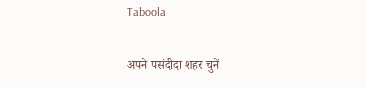Taboola

अपने पसंदीदा शहर चुनें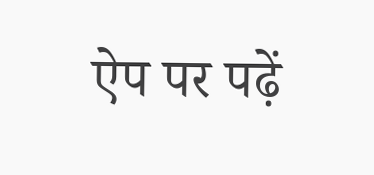ऐप पर पढ़ें